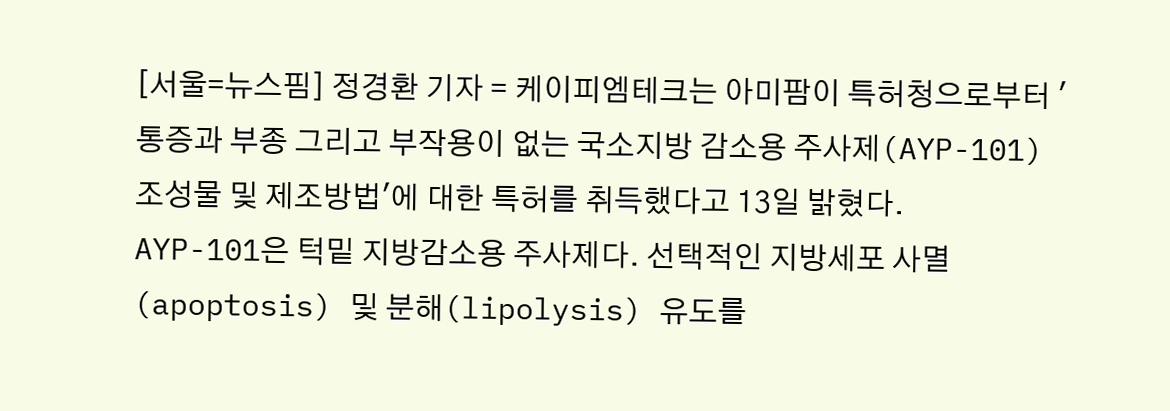[서울=뉴스핌] 정경환 기자 = 케이피엠테크는 아미팜이 특허청으로부터 '통증과 부종 그리고 부작용이 없는 국소지방 감소용 주사제(AYP-101) 조성물 및 제조방법'에 대한 특허를 취득했다고 13일 밝혔다.
AYP-101은 턱밑 지방감소용 주사제다. 선택적인 지방세포 사멸(apoptosis) 및 분해(lipolysis) 유도를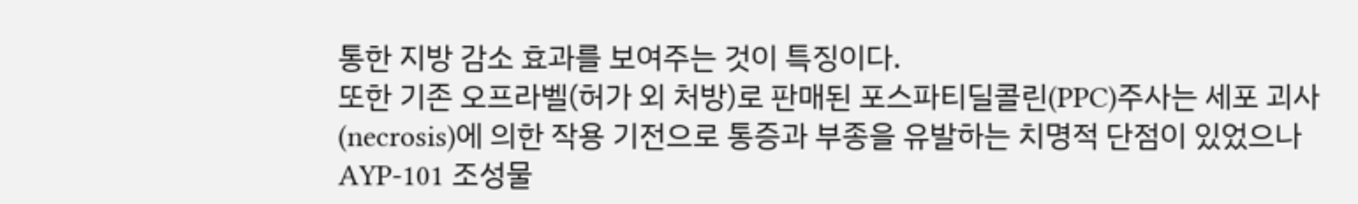통한 지방 감소 효과를 보여주는 것이 특징이다.
또한 기존 오프라벨(허가 외 처방)로 판매된 포스파티딜콜린(PPC)주사는 세포 괴사(necrosis)에 의한 작용 기전으로 통증과 부종을 유발하는 치명적 단점이 있었으나 AYP-101 조성물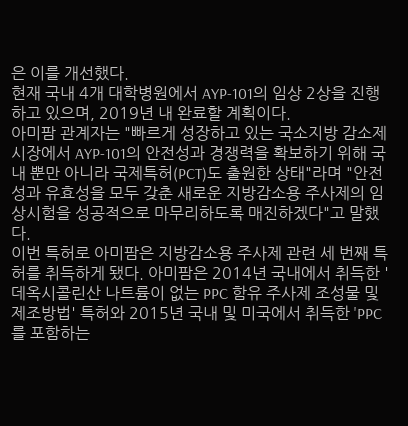은 이를 개선했다.
현재 국내 4개 대학병원에서 AYP-101의 임상 2상을 진행하고 있으며, 2019년 내 완료할 계획이다.
아미팜 관계자는 "빠르게 성장하고 있는 국소지방 감소제 시장에서 AYP-101의 안전성과 경쟁력을 확보하기 위해 국내 뿐만 아니라 국제특허(PCT)도 출원한 상태"라며 "안전성과 유효성을 모두 갖춘 새로운 지방감소용 주사제의 임상시험을 성공적으로 마무리하도록 매진하겠다"고 말했다.
이번 특허로 아미팜은 지방감소용 주사제 관련 세 번째 특허를 취득하게 됐다. 아미팜은 2014년 국내에서 취득한 '데옥시콜린산 나트륨이 없는 PPC 함유 주사제 조성물 및 제조방법' 특허와 2015년 국내 및 미국에서 취득한 'PPC를 포함하는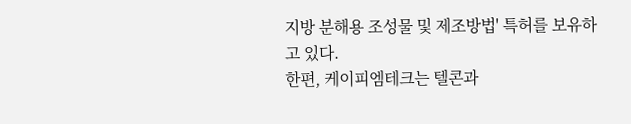지방 분해용 조성물 및 제조방법' 특허를 보유하고 있다.
한편, 케이피엠테크는 텔콘과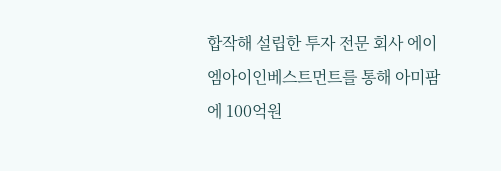합작해 설립한 투자 전문 회사 에이엠아이인베스트먼트를 통해 아미팜에 100억원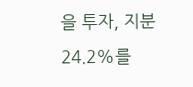을 투자, 지분 24.2%를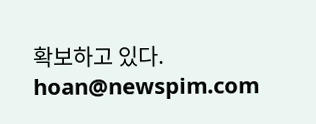확보하고 있다.
hoan@newspim.com